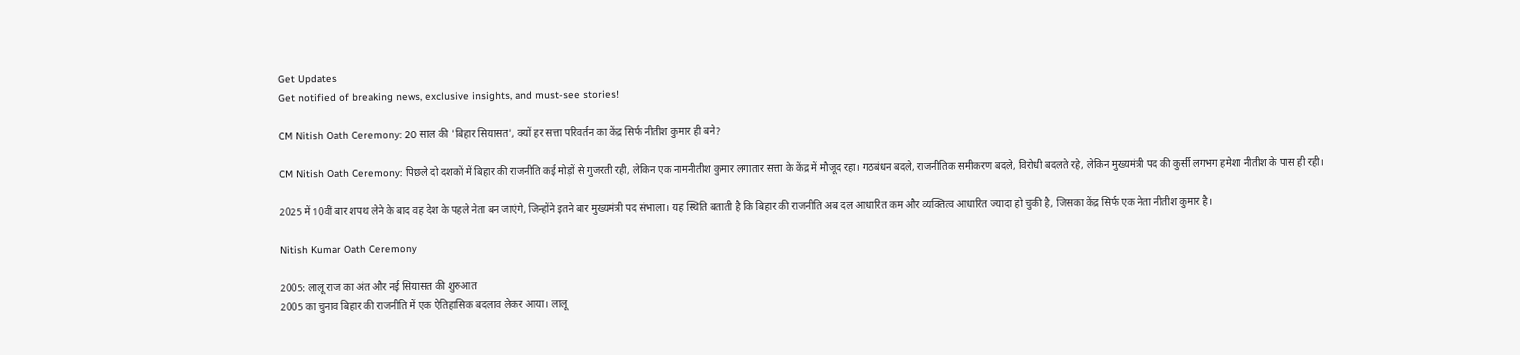Get Updates
Get notified of breaking news, exclusive insights, and must-see stories!

CM Nitish Oath Ceremony: 20 साल की 'बिहार सियासत', क्यों हर सत्ता परिवर्तन का केंद्र सिर्फ नीतीश कुमार ही बने?

CM Nitish Oath Ceremony: पिछले दो दशकों में बिहार की राजनीति कई मोड़ों से गुजरती रही, लेकिन एक नामनीतीश कुमार लगातार सत्ता के केंद्र में मौजूद रहा। गठबंधन बदले, राजनीतिक समीकरण बदले, विरोधी बदलते रहे, लेकिन मुख्यमंत्री पद की कुर्सी लगभग हमेशा नीतीश के पास ही रही।

2025 में 10वीं बार शपथ लेने के बाद वह देश के पहले नेता बन जाएंगे, जिन्होंने इतने बार मुख्यमंत्री पद संभाला। यह स्थिति बताती है कि बिहार की राजनीति अब दल आधारित कम और व्यक्तित्व आधारित ज्यादा हो चुकी है, जिसका केंद्र सिर्फ एक नेता नीतीश कुमार है।

Nitish Kumar Oath Ceremony

2005: लालू राज का अंत और नई सियासत की शुरुआत
2005 का चुनाव बिहार की राजनीति में एक ऐतिहासिक बदलाव लेकर आया। लालू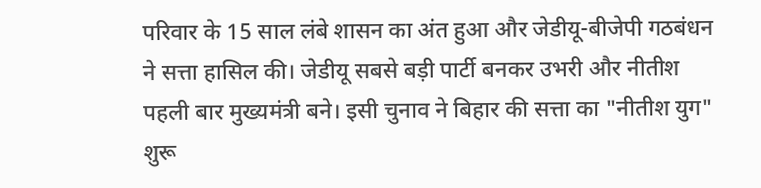परिवार के 15 साल लंबे शासन का अंत हुआ और जेडीयू-बीजेपी गठबंधन ने सत्ता हासिल की। जेडीयू सबसे बड़ी पार्टी बनकर उभरी और नीतीश पहली बार मुख्यमंत्री बने। इसी चुनाव ने बिहार की सत्ता का "नीतीश युग" शुरू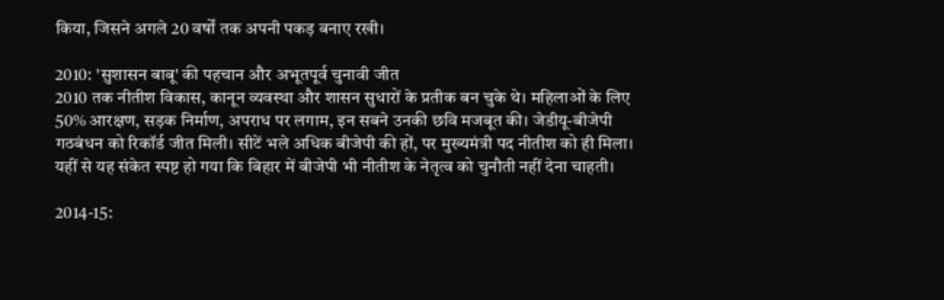किया, जिसने अगले 20 वर्षों तक अपनी पकड़ बनाए रखी।

2010: 'सुशासन बाबू' की पहचान और अभूतपूर्व चुनावी जीत
2010 तक नीतीश विकास, कानून व्यवस्था और शासन सुधारों के प्रतीक बन चुके थे। महिलाओं के लिए 50% आरक्षण, सड़क निर्माण, अपराध पर लगाम, इन सबने उनकी छवि मजबूत की। जेडीयू-बीजेपी गठबंधन को रिकॉर्ड जीत मिली। सीटें भले अधिक बीजेपी की हों, पर मुख्यमंत्री पद नीतीश को ही मिला। यहीं से यह संकेत स्पष्ट हो गया कि बिहार में बीजेपी भी नीतीश के नेतृत्व को चुनौती नहीं देना चाहती।

2014-15: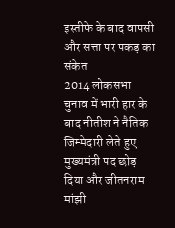इस्तीफे के बाद वापसी और सत्ता पर पकड़ का संकेत
2014 लोकसभा चुनाव में भारी हार के बाद नीतीश ने नैतिक जिम्मेदारी लेते हुए मुख्यमंत्री पद छोड़ दिया और जीतनराम मांझी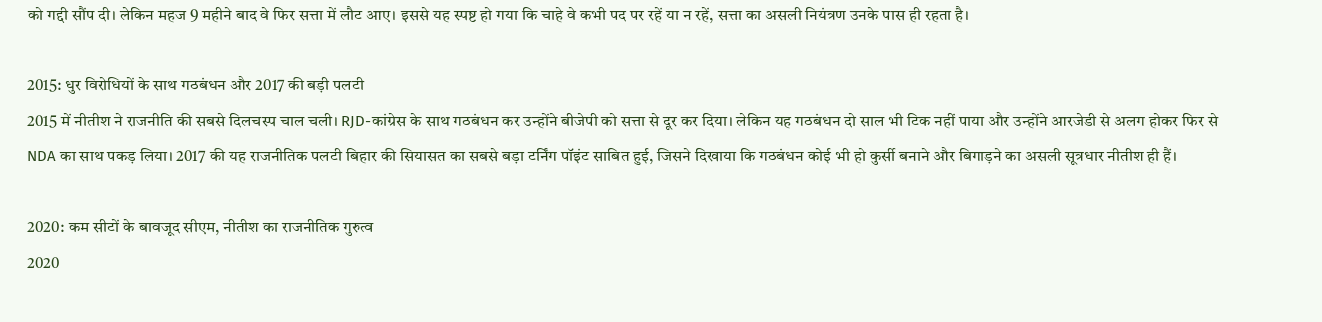को गद्दी सौंप दी। लेकिन महज 9 महीने बाद वे फिर सत्ता में लौट आए। इससे यह स्पष्ट हो गया कि चाहे वे कभी पद पर रहें या न रहें, सत्ता का असली नियंत्रण उनके पास ही रहता है।

2015: धुर विरोधियों के साथ गठबंधन और 2017 की बड़ी पलटी
2015 में नीतीश ने राजनीति की सबसे दिलचस्प चाल चली। RJD-कांग्रेस के साथ गठबंधन कर उन्होंने बीजेपी को सत्ता से दूर कर दिया। लेकिन यह गठबंधन दो साल भी टिक नहीं पाया और उन्होंने आरजेडी से अलग होकर फिर से NDA का साथ पकड़ लिया। 2017 की यह राजनीतिक पलटी बिहार की सियासत का सबसे बड़ा टर्निंग पॉइंट साबित हुई, जिसने दिखाया कि गठबंधन कोई भी हो कुर्सी बनाने और बिगाड़ने का असली सूत्रधार नीतीश ही हैं।

2020: कम सीटों के बावजूद सीएम, नीतीश का राजनीतिक गुरुत्व
2020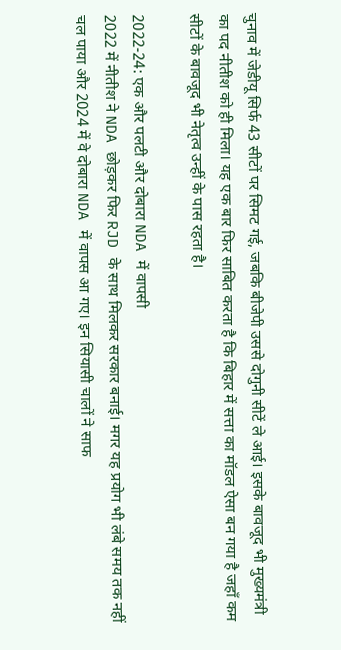चुनाव में जेडीयू सिर्फ 43 सीटों पर सिमट गई, जबकि बीजेपी उससे दोगुनी सीटें ले आई। इसके बावजूद भी मुख्यमंत्री का पद नीतीश को ही मिला। यह एक बार फिर साबित करता है कि बिहार में सत्ता का मॉडल ऐसा बन गया है जहाँ कम सीटों के बावजूद भी नेतृत्व उन्हीं के पास रहता है।

2022-24: एक और पलटी और दोबारा NDA में वापसी
2022 में नीतीश ने NDA छोड़कर फिर RJD के साथ मिलकर सरकार बनाई। मगर यह प्रयोग भी लंबे समय तक नहीं चल पाया और 2024 में वे दोबारा NDA में वापस आ गए। इन सियासी चालों ने साफ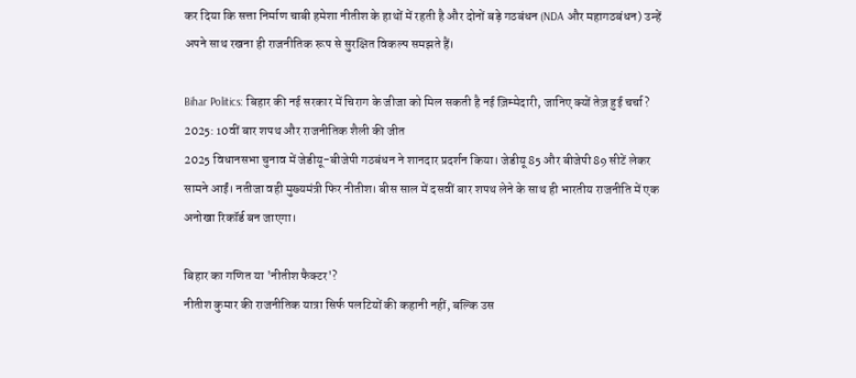कर दिया कि सत्ता निर्माण चाबी हमेशा नीतीश के हाथों में रहती है और दोनों बड़े गठबंधन (NDA और महागठबंधन) उन्हें अपने साथ रखना ही राजनीतिक रूप से सुरक्षित विकल्प समझते हैं।

Bihar Politics: बिहार की नई सरकार में चिराग के जीजा को मिल सकती है नई ज़िम्मेदारी, जानिए क्यों तेज़ हुई चर्चा?
2025: 10वीं बार शपथ और राजनीतिक शैली की जीत
2025 विधानसभा चुनाव में जेडीयू-बीजेपी गठबंधन ने शानदार प्रदर्शन किया। जेडीयू 85 और बीजेपी 89 सीटें लेकर सामने आईं। नतीजा वही मुख्यमंत्री फिर नीतीश। बीस साल में दसवीं बार शपथ लेने के साथ ही भारतीय राजनीति में एक अनोखा रिकॉर्ड बन जाएगा।

बिहार का गणित या 'नीतीश फैक्टर'?
नीतीश कुमार की राजनीतिक यात्रा सिर्फ पलटियों की कहानी नहीं, बल्कि उस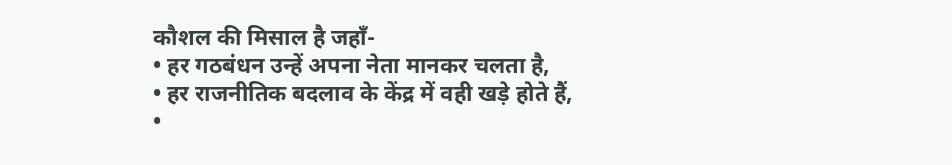कौशल की मिसाल है जहाँ-
• हर गठबंधन उन्हें अपना नेता मानकर चलता है,
• हर राजनीतिक बदलाव के केंद्र में वही खड़े होते हैं,
•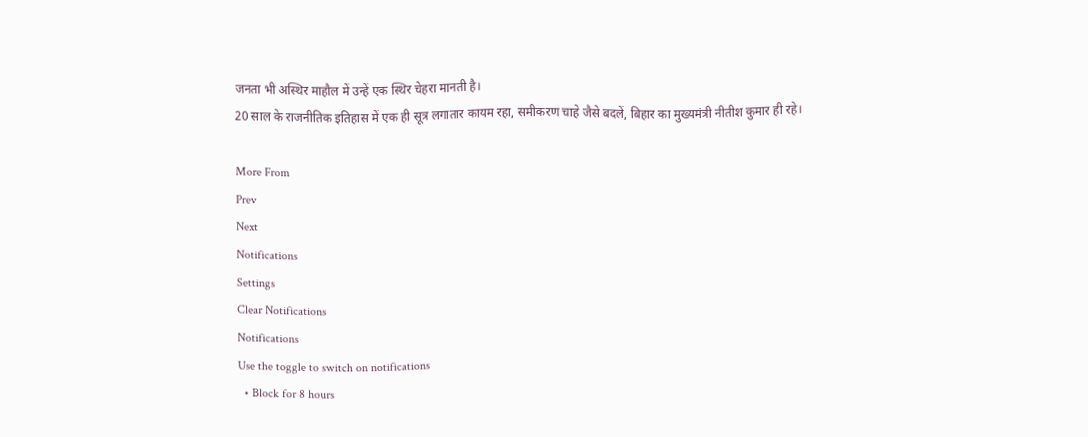जनता भी अस्थिर माहौल में उन्हें एक स्थिर चेहरा मानती है।
20 साल के राजनीतिक इतिहास में एक ही सूत्र लगातार कायम रहा, समीकरण चाहे जैसे बदलें, बिहार का मुख्यमंत्री नीतीश कुमार ही रहे।

More From
Prev
Next
Notifications
Settings
Clear Notifications
Notifications
Use the toggle to switch on notifications
  • Block for 8 hours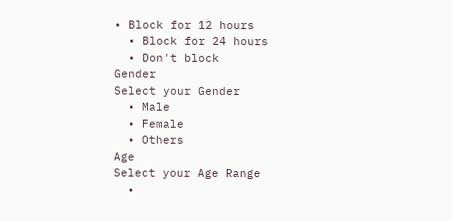• Block for 12 hours
  • Block for 24 hours
  • Don't block
Gender
Select your Gender
  • Male
  • Female
  • Others
Age
Select your Age Range
  •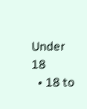Under 18
  • 18 to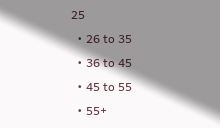25
  • 26 to 35
  • 36 to 45
  • 45 to 55
  • 55+